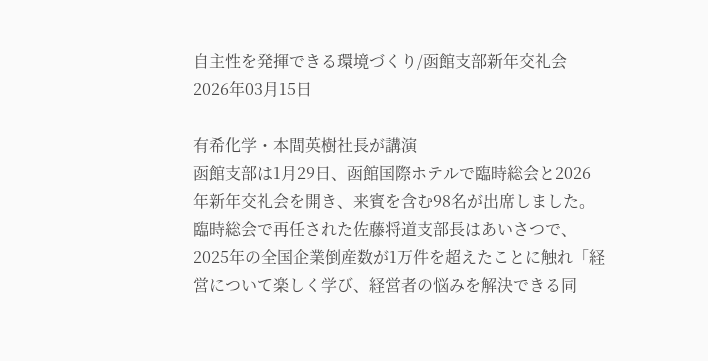自主性を発揮できる環境づくり/函館支部新年交礼会
2026年03月15日

有希化学・本間英樹社長が講演
函館支部は1月29日、函館国際ホテルで臨時総会と2026年新年交礼会を開き、来賓を含む98名が出席しました。
臨時総会で再任された佐藤将道支部長はあいさつで、2025年の全国企業倒産数が1万件を超えたことに触れ「経営について楽しく学び、経営者の悩みを解決できる同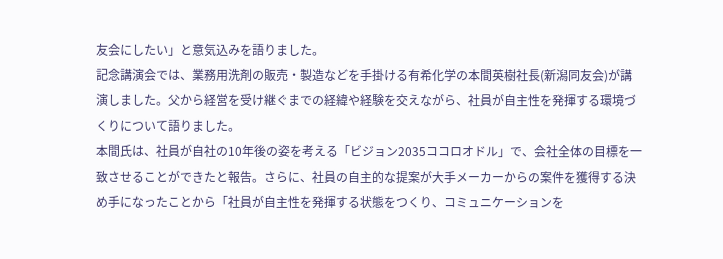友会にしたい」と意気込みを語りました。
記念講演会では、業務用洗剤の販売・製造などを手掛ける有希化学の本間英樹社長(新潟同友会)が講演しました。父から経営を受け継ぐまでの経緯や経験を交えながら、社員が自主性を発揮する環境づくりについて語りました。
本間氏は、社員が自社の10年後の姿を考える「ビジョン2035ココロオドル」で、会社全体の目標を一致させることができたと報告。さらに、社員の自主的な提案が大手メーカーからの案件を獲得する決め手になったことから「社員が自主性を発揮する状態をつくり、コミュニケーションを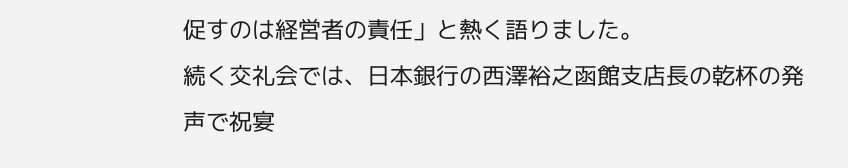促すのは経営者の責任」と熱く語りました。
続く交礼会では、日本銀行の西澤裕之函館支店長の乾杯の発声で祝宴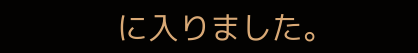に入りました。